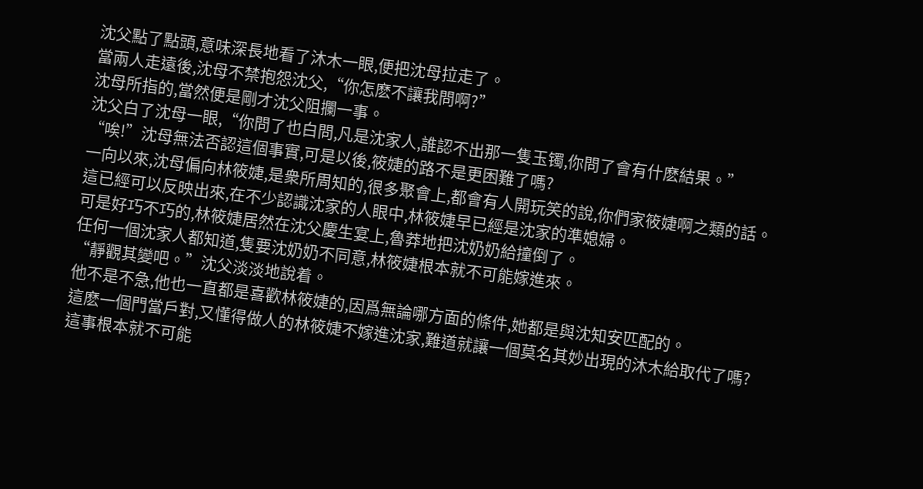沈父點了點頭,意味深長地看了沐木一眼,便把沈母拉走了。
當兩人走遠後,沈母不禁抱怨沈父,“你怎麽不讓我問啊?”
沈母所指的,當然便是剛才沈父阻攔一事。
沈父白了沈母一眼,“你問了也白問,凡是沈家人,誰認不出那一隻玉镯,你問了會有什麽結果。”
“唉!”沈母無法否認這個事實,可是以後,筱婕的路不是更困難了嗎?
一向以來,沈母偏向林筱婕,是衆所周知的,很多聚會上,都會有人開玩笑的說,你們家筱婕啊之類的話。
這已經可以反映出來,在不少認識沈家的人眼中,林筱婕早已經是沈家的準媳婦。
可是好巧不巧的,林筱婕居然在沈父慶生宴上,魯莽地把沈奶奶給撞倒了。
任何一個沈家人都知道,隻要沈奶奶不同意,林筱婕根本就不可能嫁進來。
“靜觀其變吧。”沈父淡淡地說着。
他不是不急,他也一直都是喜歡林筱婕的,因爲無論哪方面的條件,她都是與沈知安匹配的。
這麽一個門當戶對,又懂得做人的林筱婕不嫁進沈家,難道就讓一個莫名其妙出現的沐木給取代了嗎?
這事根本就不可能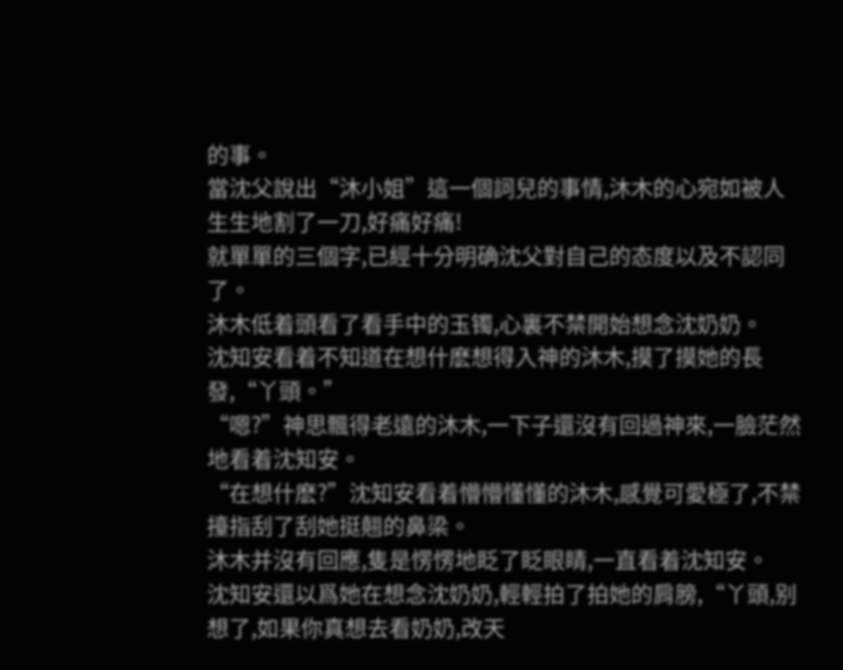的事。
當沈父說出“沐小姐”這一個詞兒的事情,沐木的心宛如被人生生地割了一刀,好痛好痛!
就單單的三個字,已經十分明确沈父對自己的态度以及不認同了。
沐木低着頭看了看手中的玉镯,心裏不禁開始想念沈奶奶。
沈知安看着不知道在想什麽想得入神的沐木,摸了摸她的長發,“丫頭。”
“嗯?”神思飄得老遠的沐木,一下子還沒有回過神來,一臉茫然地看着沈知安。
“在想什麽?”沈知安看着懵懵懂懂的沐木,感覺可愛極了,不禁擡指刮了刮她挺翹的鼻梁。
沐木并沒有回應,隻是愣愣地眨了眨眼睛,一直看着沈知安。
沈知安還以爲她在想念沈奶奶,輕輕拍了拍她的肩膀,“丫頭,别想了,如果你真想去看奶奶,改天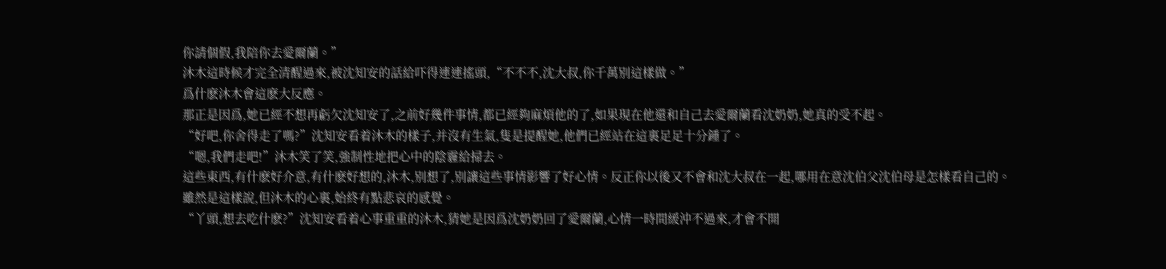你請個假,我陪你去愛爾蘭。”
沐木這時候才完全清醒過來,被沈知安的話給吓得連連搖頭,“不不不,沈大叔,你千萬别這樣做。”
爲什麽沐木會這麽大反應。
那正是因爲,她已經不想再虧欠沈知安了,之前好幾件事情,都已經夠麻煩他的了,如果現在他還和自己去愛爾蘭看沈奶奶,她真的受不起。
“好吧,你舍得走了嗎?”沈知安看着沐木的樣子,并沒有生氣,隻是提醒她,他們已經站在這裏足足十分鍾了。
“嗯,我們走吧!”沐木笑了笑,強制性地把心中的陰霾給掃去。
這些東西,有什麽好介意,有什麽好想的,沐木,别想了,别讓這些事情影響了好心情。反正你以後又不會和沈大叔在一起,哪用在意沈伯父沈伯母是怎樣看自己的。
雖然是這樣說,但沐木的心裏,始終有點悲哀的感覺。
“丫頭,想去吃什麽?”沈知安看着心事重重的沐木,猜她是因爲沈奶奶回了愛爾蘭,心情一時間緩沖不過來,才會不開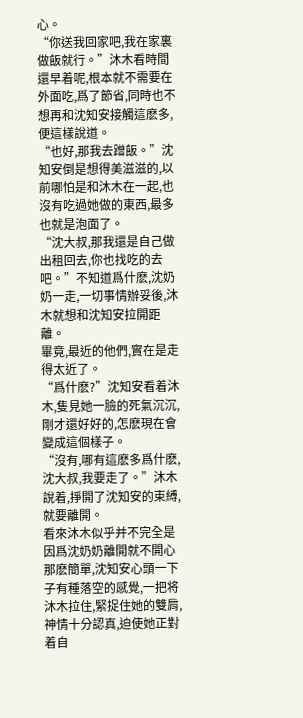心。
“你送我回家吧,我在家裏做飯就行。”沐木看時間還早着呢,根本就不需要在外面吃,爲了節省,同時也不想再和沈知安接觸這麽多,便這樣說道。
“也好,那我去蹭飯。”沈知安倒是想得美滋滋的,以前哪怕是和沐木在一起,也沒有吃過她做的東西,最多也就是泡面了。
“沈大叔,那我還是自己做出租回去,你也找吃的去吧。”不知道爲什麽,沈奶奶一走,一切事情辦妥後,沐木就想和沈知安拉開距離。
畢竟,最近的他們,實在是走得太近了。
“爲什麽?”沈知安看着沐木,隻見她一臉的死氣沉沉,剛才還好好的,怎麽現在會變成這個樣子。
“沒有,哪有這麽多爲什麽,沈大叔,我要走了。”沐木說着,掙開了沈知安的束縛,就要離開。
看來沐木似乎并不完全是因爲沈奶奶離開就不開心那麽簡單,沈知安心頭一下子有種落空的感覺,一把将沐木拉住,緊捉住她的雙肩,神情十分認真,迫使她正對着自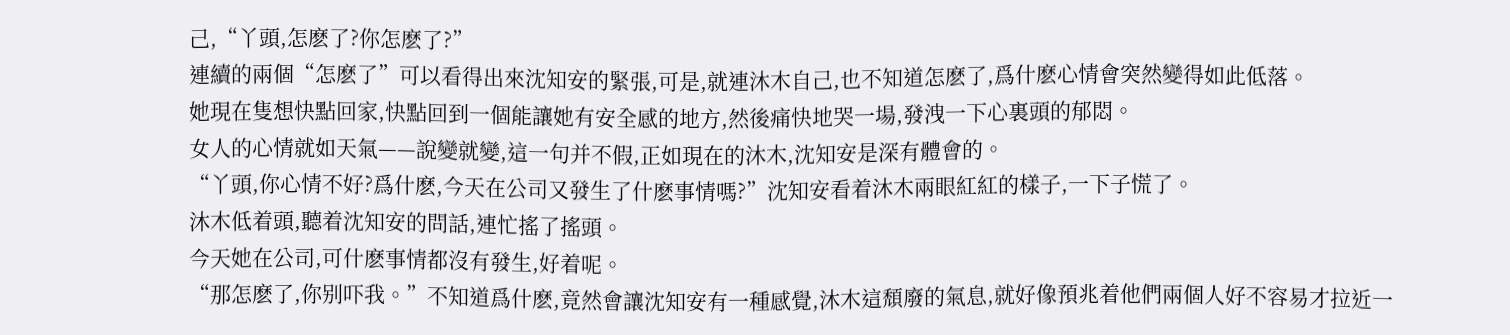己,“丫頭,怎麽了?你怎麽了?”
連續的兩個“怎麽了”可以看得出來沈知安的緊張,可是,就連沐木自己,也不知道怎麽了,爲什麽心情會突然變得如此低落。
她現在隻想快點回家,快點回到一個能讓她有安全感的地方,然後痛快地哭一場,發洩一下心裏頭的郁悶。
女人的心情就如天氣——說變就變,這一句并不假,正如現在的沐木,沈知安是深有體會的。
“丫頭,你心情不好?爲什麽,今天在公司又發生了什麽事情嗎?”沈知安看着沐木兩眼紅紅的樣子,一下子慌了。
沐木低着頭,聽着沈知安的問話,連忙搖了搖頭。
今天她在公司,可什麽事情都沒有發生,好着呢。
“那怎麽了,你别吓我。”不知道爲什麽,竟然會讓沈知安有一種感覺,沐木這頹廢的氣息,就好像預兆着他們兩個人好不容易才拉近一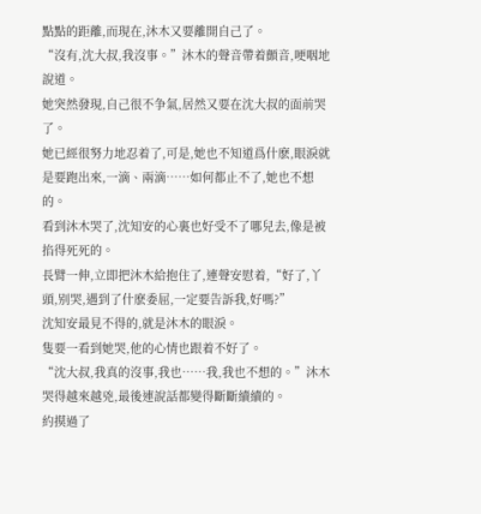點點的距離,而現在,沐木又要離開自己了。
“沒有,沈大叔,我沒事。”沐木的聲音帶着顫音,哽咽地說道。
她突然發現,自己很不争氣,居然又要在沈大叔的面前哭了。
她已經很努力地忍着了,可是,她也不知道爲什麽,眼淚就是要跑出來,一滴、兩滴……如何都止不了,她也不想的。
看到沐木哭了,沈知安的心裏也好受不了哪兒去,像是被掐得死死的。
長臂一伸,立即把沐木給抱住了,連聲安慰着,“好了,丫頭,别哭,遇到了什麽委屈,一定要告訴我,好嗎?”
沈知安最見不得的,就是沐木的眼淚。
隻要一看到她哭,他的心情也跟着不好了。
“沈大叔,我真的沒事,我也……我,我也不想的。”沐木哭得越來越兇,最後連說話都變得斷斷續續的。
約摸過了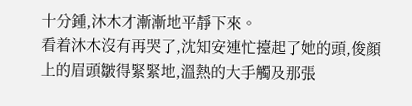十分鍾,沐木才漸漸地平靜下來。
看着沐木沒有再哭了,沈知安連忙擡起了她的頭,俊顔上的眉頭皺得緊緊地,溫熱的大手觸及那張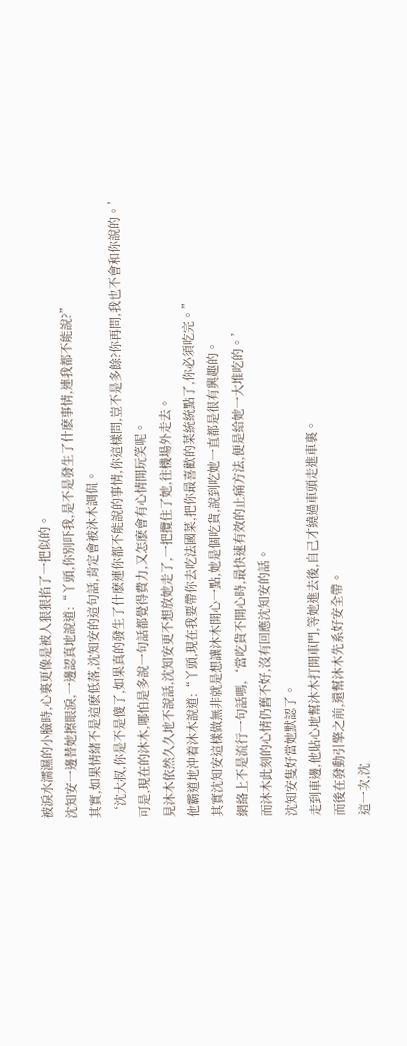被淚水濡濕的小臉時,心裏更像是被人狠狠掐了一把似的。
沈知安一邊替她擦眼淚,一邊認真地說道:“丫頭,你别吓我,是不是發生了什麽事情,連我都不能說?”
其實,如果情緒不是這麽低落,沈知安的這句話,肯定會被沐木調侃。
‘沈大叔,你是不是傻了,如果真的發生了什麽連你都不能說的事情,你這樣問,豈不是多餘?你再問,我也不會和你說的。’
可是,現在的沐木,哪怕是多說一句話都覺得費力,又怎麽會有心情開玩笑呢。
見沐木依然久久地不說話,沈知安更不想放她走了,一把攬住了她,往機場外走去。
他霸道地沖着沐木說道:“丫頭,現在我要帶你去吃法國菜,把你最喜歡的菜統統點了,你必須吃完。”
其實沈知安這樣做無非就是想讓沐木開心一點,她是個吃貨,說到吃她一直都是很有興趣的。
網絡上不是流行一句話嗎,‘當吃貨不開心時,最快速有效的止痛方法,便是給她一大堆吃的。’
而沐木此刻的心情仍舊不好,沒有回應沈知安的話。
沈知安隻好當她默認了。
走到車邊,他貼心地幫沐木打開車門,等她進去後,自己才繞過車頭走進車裏。
而後在發動引擎之前,還幫沐木先系好安全帶。
這一次,沈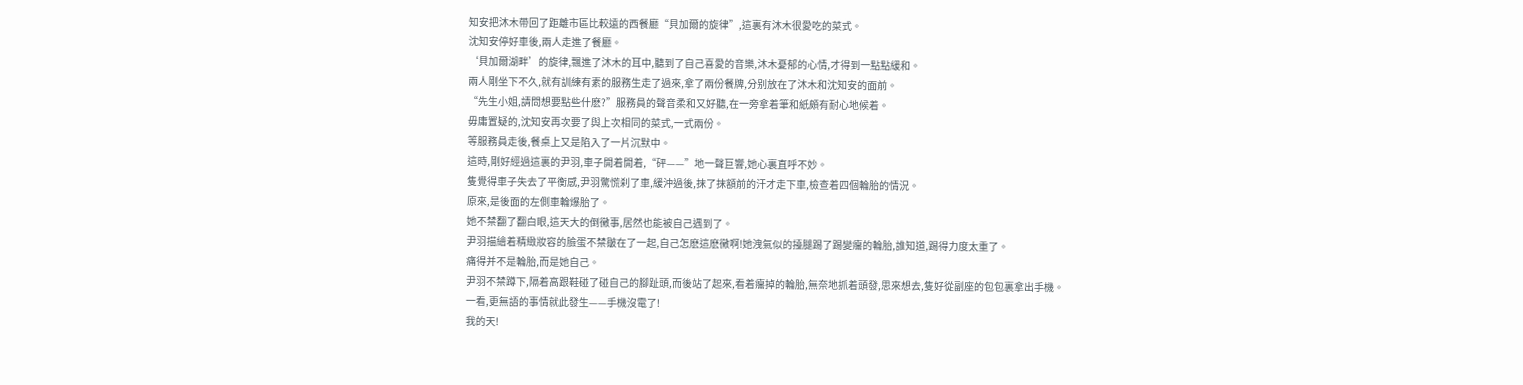知安把沐木帶回了距離市區比較遠的西餐廳“貝加爾的旋律”,這裏有沐木很愛吃的菜式。
沈知安停好車後,兩人走進了餐廳。
‘貝加爾湖畔’的旋律,飄進了沐木的耳中,聽到了自己喜愛的音樂,沐木憂郁的心情,才得到一點點緩和。
兩人剛坐下不久,就有訓練有素的服務生走了過來,拿了兩份餐牌,分别放在了沐木和沈知安的面前。
“先生小姐,請問想要點些什麽?”服務員的聲音柔和又好聽,在一旁拿着筆和紙頗有耐心地候着。
毋庸置疑的,沈知安再次要了與上次相同的菜式,一式兩份。
等服務員走後,餐桌上又是陷入了一片沉默中。
這時,剛好經過這裏的尹羽,車子開着開着,“砰——”地一聲巨響,她心裏直呼不妙。
隻覺得車子失去了平衡感,尹羽驚慌刹了車,緩沖過後,抹了抹額前的汗才走下車,檢查着四個輪胎的情況。
原來,是後面的左側車輪爆胎了。
她不禁翻了翻白眼,這天大的倒黴事,居然也能被自己遇到了。
尹羽描繪着精緻妝容的臉蛋不禁皺在了一起,自己怎麽這麽黴啊!她洩氣似的擡腿踢了踢變癟的輪胎,誰知道,踢得力度太重了。
痛得并不是輪胎,而是她自己。
尹羽不禁蹲下,隔着高跟鞋碰了碰自己的腳趾頭,而後站了起來,看着癟掉的輪胎,無奈地抓着頭發,思來想去,隻好從副座的包包裏拿出手機。
一看,更無語的事情就此發生——手機沒電了!
我的天!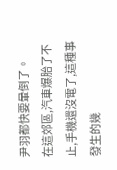尹羽都快要暈倒了。
在這郊區,汽車爆胎了不止,手機還沒電了,這種事發生的幾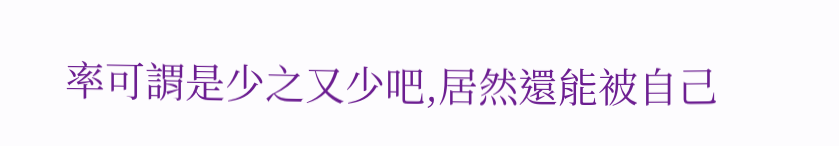率可謂是少之又少吧,居然還能被自己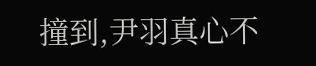撞到,尹羽真心不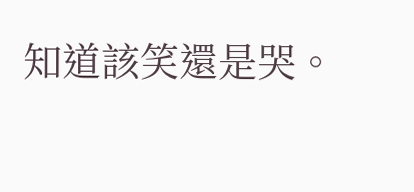知道該笑還是哭。